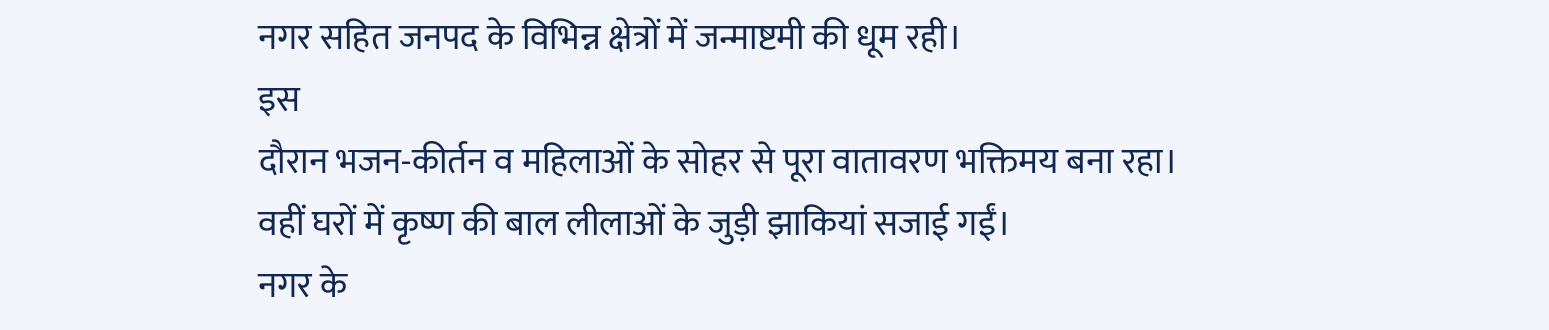नगर सहित जनपद के विभिन्न क्षेत्रों में जन्माष्टमी की धूम रही।
इस
दौरान भजन-कीर्तन व महिलाओं के सोहर से पूरा वातावरण भक्तिमय बना रहा।
वहीं घरों में कृष्ण की बाल लीलाओं के जुड़ी झाकियां सजाई गईं।
नगर के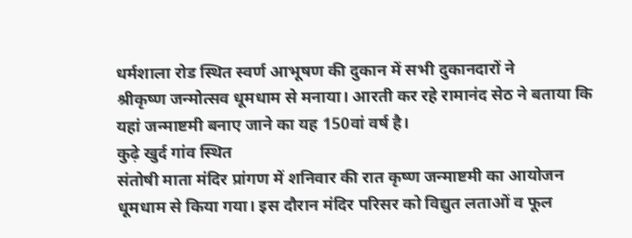धर्मशाला रोड स्थित स्वर्ण आभूषण की दुकान में सभी दुकानदारों ने
श्रीकृष्ण जन्मोत्सव धूमधाम से मनाया। आरती कर रहे रामानंद सेठ ने बताया कि
यहां जन्माष्टमी बनाए जाने का यह 150वां वर्ष है।
कुढ़े खुर्द गांव स्थित
संतोषी माता मंदिर प्रांगण में शनिवार की रात कृष्ण जन्माष्टमी का आयोजन
धूमधाम से किया गया। इस दौरान मंदिर परिसर को विद्युत लताओं व फूल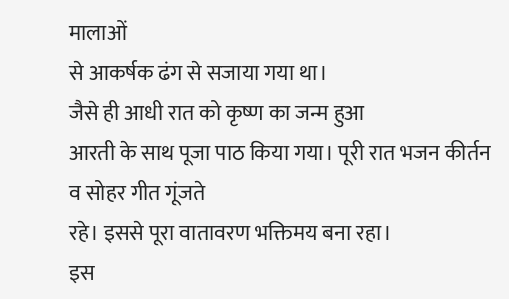मालाओं
से आकर्षक ढंग से सजाया गया था।
जैसे ही आधी रात को कृष्ण का जन्म हुआ
आरती के साथ पूजा पाठ किया गया। पूरी रात भजन कीर्तन व सोहर गीत गूंजते
रहे। इससे पूरा वातावरण भक्तिमय बना रहा।
इस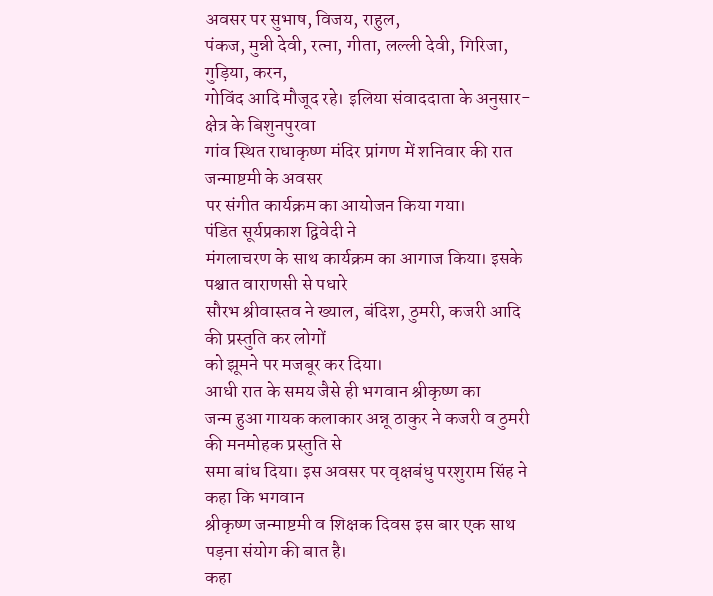अवसर पर सुभाष, विजय, राहुल,
पंकज, मुन्नी देवी, रत्ना, गीता, लल्ली देवी, गिरिजा, गुड़िया, करन,
गोविंद आदि मौजूद रहे। इलिया संवाददाता के अनुसार- क्षेत्र के बिशुनपुरवा
गांव स्थित राधाकृष्ण मंदिर प्रांगण में शनिवार की रात जन्माष्टमी के अवसर
पर संगीत कार्यक्रम का आयोजन किया गया।
पंडित सूर्यप्रकाश द्विवेदी ने
मंगलाचरण के साथ कार्यक्रम का आगाज किया। इसके पश्चात वाराणसी से पधारे
सौरभ श्रीवास्तव ने ख्याल, बंदिश, ठुमरी, कजरी आदि की प्रस्तुति कर लोगों
को झूमने पर मजबूर कर दिया।
आधी रात के समय जैसे ही भगवान श्रीकृष्ण का
जन्म हुआ गायक कलाकार अन्नू ठाकुर ने कजरी व ठुमरी की मनमोहक प्रस्तुति से
समा बांध दिया। इस अवसर पर वृक्षबंधु परशुराम सिंह ने कहा कि भगवान
श्रीकृष्ण जन्माष्टमी व शिक्षक दिवस इस बार एक साथ पड़ना संयोग की बात है।
कहा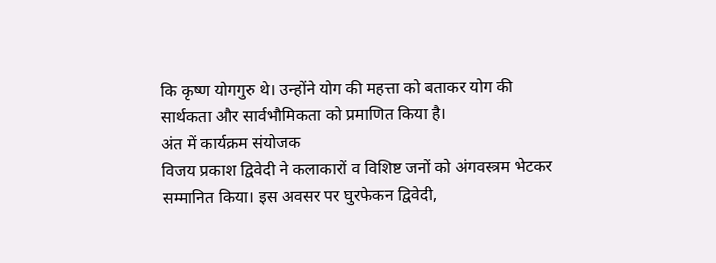कि कृष्ण योगगुरु थे। उन्होंने योग की महत्ता को बताकर योग की
सार्थकता और सार्वभौमिकता को प्रमाणित किया है।
अंत में कार्यक्रम संयोजक
विजय प्रकाश द्विवेदी ने कलाकारों व विशिष्ट जनों को अंगवस्त्रम भेटकर
सम्मानित किया। इस अवसर पर घुरफेकन द्विवेदी,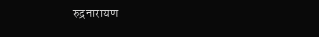रुद्रनारायण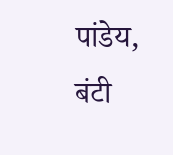पांडेय, बंटी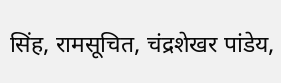सिंह, रामसूचित, चंद्रशेखर पांडेय,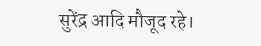सुरेंद्र आदि मौजूद रहे।